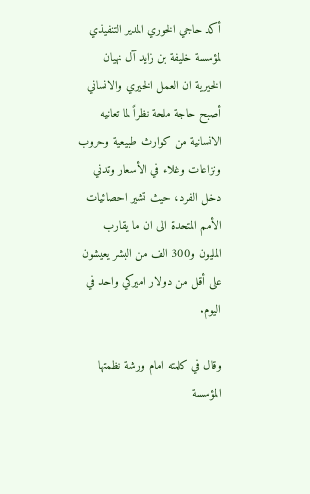أكد حاجي الخوري المدير التنفيذي لمؤسسة خليفة بن زايد آل نهيان الخيرية ان العمل الخيري والانساني أصبح حاجة ملحة نظراً لما تعانيه الانسانية من كوارث طبيعية وحروب ونزاعات وغلاء في الأسعار وتدني دخل الفرد، حيث تشير احصائيات الأمم المتحدة الى ان ما يقارب المليون و300 الف من البشر يعيشون على أقل من دولار اميركي واحد في اليوم.

وقال في كلمته امام ورشة نظمتها المؤسسة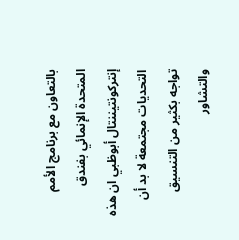بالتعاون مع برنامج الأمم المتحدة الإنمائي بفندق إنتركونتيننتال أبوظبي ان هذه التحديات مجتمعة لا بد أن تواجه بكثير من التنسيق والتشاور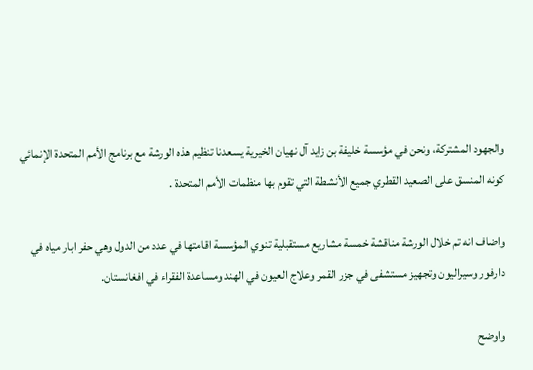والجهود المشتركة، ونحن في مؤسسة خليفة بن زايد آل نهيان الخيرية يسعدنا تنظيم هذه الورشة مع برنامج الأمم المتحدة الإنمائي كونه المنسق على الصعيد القطري جميع الأنشطة التي تقوم بها منظمات الأمم المتحدة .

واضاف انه تم خلال الورشة مناقشة خمسة مشاريع مستقبلية تنوي المؤسسة اقامتها في عدد من الدول وهي حفر ابار مياه في دارفور وسيراليون وتجهيز مستشفى في جزر القمر وعلاج العيون في الهند ومساعدة الفقراء في افغانستان.

واوضح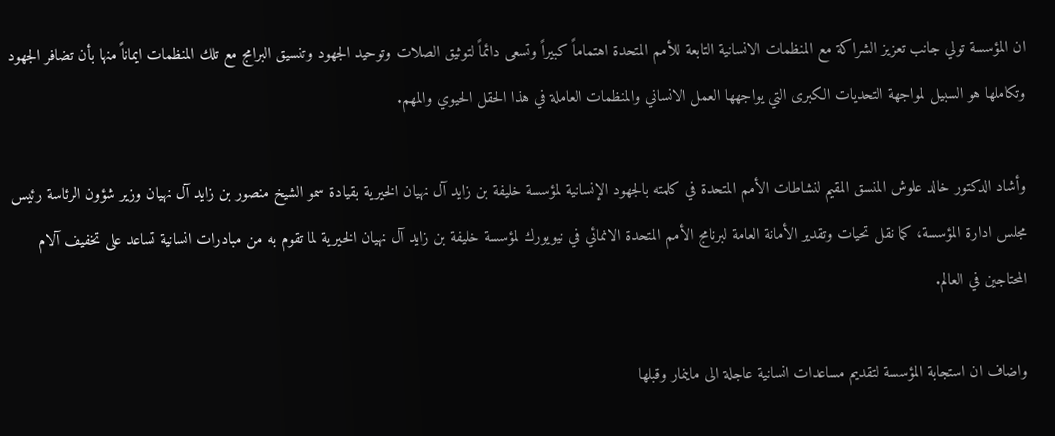ان المؤسسة تولي جانب تعزيز الشراكة مع المنظمات الانسانية التابعة للأمم المتحدة اهتماماً كبيراً وتسعى دائماً لتوثيق الصلات وتوحيد الجهود وتنسيق البرامج مع تلك المنظمات ايماناً منها بأن تضافر الجهود وتكاملها هو السبيل لمواجهة التحديات الكبرى التي يواجهها العمل الانساني والمنظمات العاملة في هذا الحقل الحيوي والمهم.

وأشاد الدكتور خالد علوش المنسق المقيم لنشاطات الأمم المتحدة في كلمته بالجهود الإنسانية لمؤسسة خليفة بن زايد آل نهيان الخيرية بقيادة سمو الشيخ منصور بن زايد آل نهيان وزير شؤون الرئاسة رئيس مجلس ادارة المؤسسة، كما نقل تحيات وتقدير الأمانة العامة لبرنامج الأمم المتحدة الانمائي في نيويورك لمؤسسة خليفة بن زايد آل نهيان الخيرية لما تقوم به من مبادرات انسانية تساعد على تخفيف آلام المحتاجين في العالم.

واضاف ان استجابة المؤسسة لتقديم مساعدات انسانية عاجلة الى ماينمار وقبلها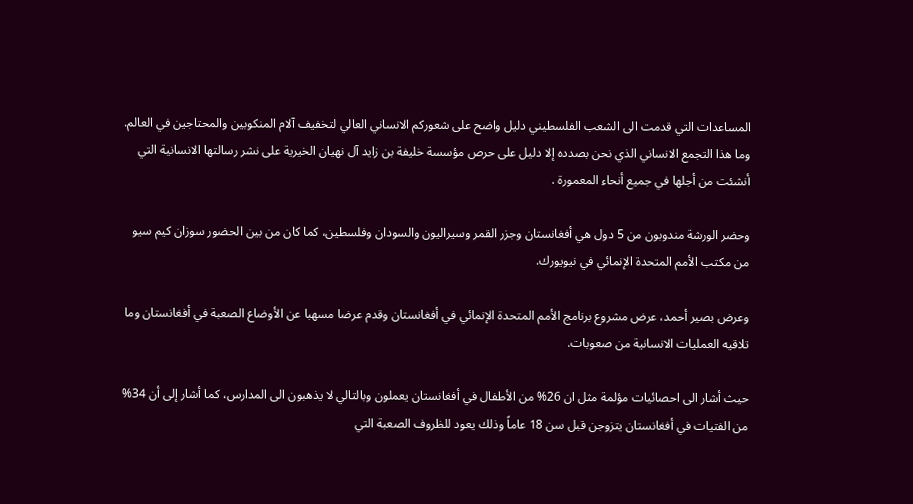المساعدات التي قدمت الى الشعب الفلسطيني دليل واضح على شعوركم الانساني العالي لتخفيف آلام المنكوبين والمحتاجين في العالم. وما هذا التجمع الانساني الذي نحن بصدده إلا دليل على حرص مؤسسة خليفة بن زايد آل نهيان الخيرية على نشر رسالتها الانسانية التي أنشئت من أجلها في جميع أنحاء المعمورة .

وحضر الورشة مندوبون من 5 دول هي أفغانستان وجزر القمر وسيراليون والسودان وفلسطين، كما كان من بين الحضور سوزان كيم سيو من مكتب الأمم المتحدة الإنمائي في نيويورك.

وعرض بصير أحمد، عرض مشروع برنامج الأمم المتحدة الإنمائي في أفغانستان وقدم عرضا مسهبا عن الأوضاع الصعبة في أفغانستان وما تلاقيه العمليات الانسانية من صعوبات.

حيث أشار الى احصائيات مؤلمة مثل ان 26% من الأطفال في أفغانستان يعملون وبالتالي لا يذهبون الى المدارس، كما أشار إلى أن 34% من الفتيات في أفغانستان يتزوجن قبل سن 18 عاماً وذلك يعود للظروف الصعبة التي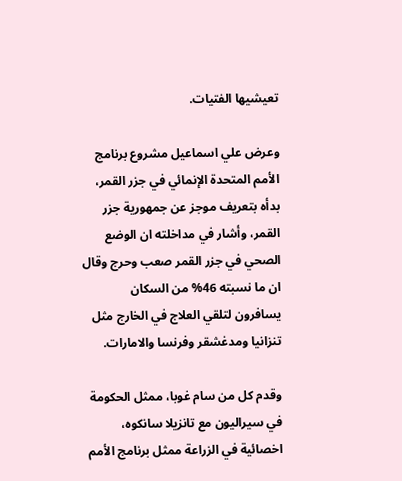تعيشيها الفتيات.

وعرض علي اسماعيل مشروع برنامج الأمم المتحدة الإنمائي في جزر القمر، بدأه بتعريف موجز عن جمهورية جزر القمر، وأشار في مداخلته ان الوضع الصحي في جزر القمر صعب وحرج وقال ان ما نسبته 46% من السكان يسافرون لتلقي العلاج في الخارج مثل تنزانيا ومدغشقر وفرنسا والامارات.

وقدم كل من سام غوبا، ممثل الحكومة في سيراليون مع تانزيلا سانكوه، اخصائية في الزراعة ممثل برنامج الأمم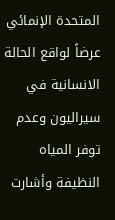المتحدة الإنمائي عرضاً لواقع الحالة الانسانية في سيراليون وعدم توفر المياه النظيفة وأشارت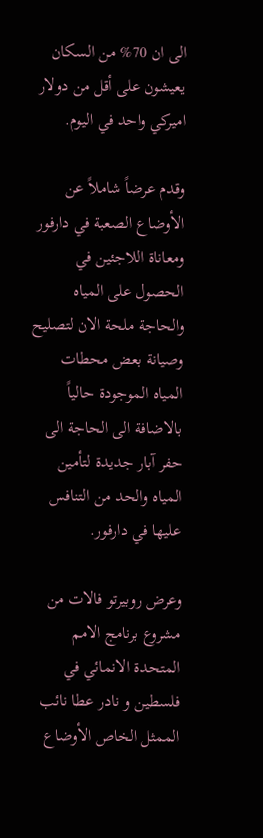الى ان 70% من السكان يعيشون على أقل من دولار اميركي واحد في اليوم.

وقدم عرضاً شاملاً عن الأوضاع الصعبة في دارفور ومعاناة اللاجئين في الحصول على المياه والحاجة ملحة الان لتصليح وصيانة بعض محطات المياه الموجودة حالياً بالاضافة الى الحاجة الى حفر آبار جديدة لتأمين المياه والحد من التنافس عليها في دارفور.

وعرض روبيرتو فالات من مشروع برنامج الامم المتحدة الانمائي في فلسطين و نادر عطا نائب الممثل الخاص الأوضاع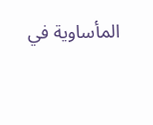المأساوية في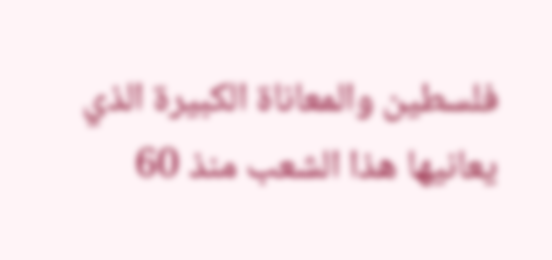فلسطين والمعاناة الكبيرة الذي يعانيها هذا الشعب منذ 60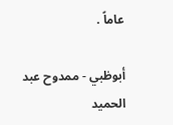عاماً .

أبوظبي - ممدوح عبد الحميد